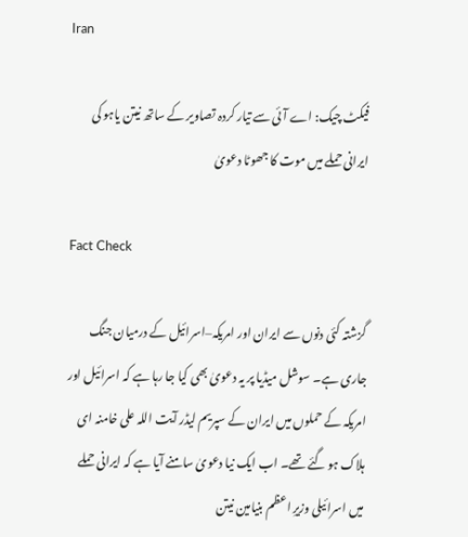Iran

فیکٹ چیک: اے آئی سے تیار کردہ تصاویر کے ساتھ نیتن یاہو کی ایرانی حملے میں موت کا جھوٹا دعویٰ

Fact Check

گزشتہ کئی دنوں سے ایران اور امریکہ–اسرائیل کے درمیان جنگ جاری ہے۔ سوشل میڈیا پر یہ دعویٰ بھی کیا جا رہا ہے کہ اسرائیل اور امریکہ کے حملوں میں ایران کے سپریم لیڈر آیت اللہ علی خامنہ ای ہلاک ہو گئے تھے۔ اب ایک نیا دعویٰ سامنے آیا ہے کہ ایرانی حملے میں اسرائیلی وزیرِ اعظم بنیامین نیتن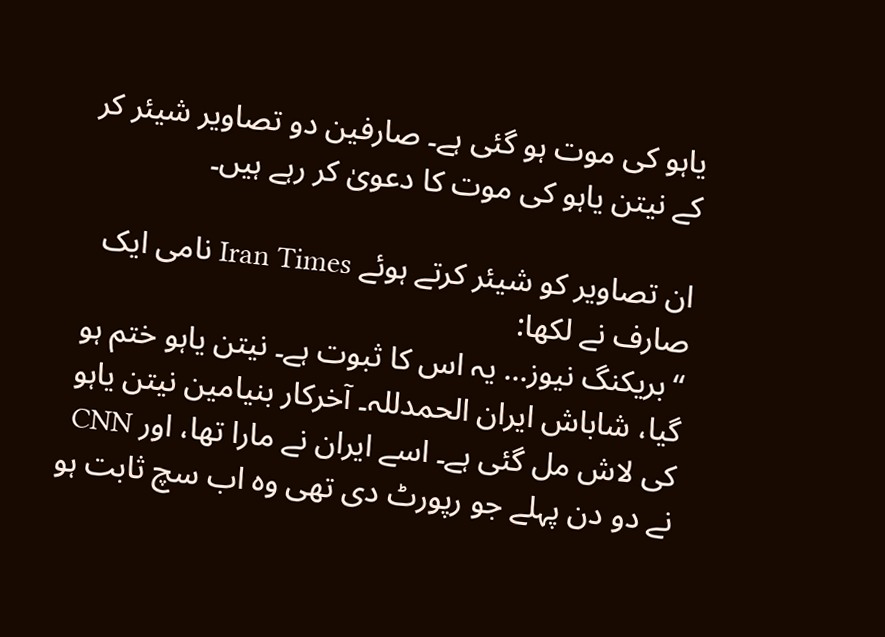یاہو کی موت ہو گئی ہے۔ صارفین دو تصاویر شیئر کر کے نیتن یاہو کی موت کا دعویٰ کر رہے ہیں۔

ان تصاویر کو شیئر کرتے ہوئے Iran Times نامی ایک صارف نے لکھا:
“بریکنگ نیوز… یہ اس کا ثبوت ہے۔ نیتن یاہو ختم ہو گیا، شاباش ایران الحمدللہ۔ آخرکار بنیامین نیتن یاہو کی لاش مل گئی ہے۔ اسے ایران نے مارا تھا، اور CNN نے دو دن پہلے جو رپورٹ دی تھی وہ اب سچ ثابت ہو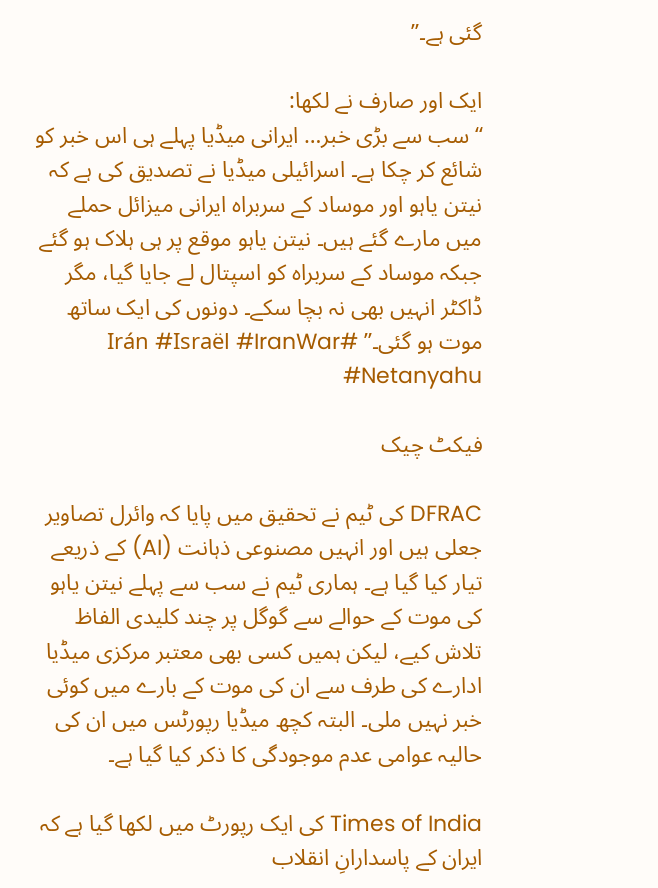گئی ہے۔”

ایک اور صارف نے لکھا:
“سب سے بڑی خبر… ایرانی میڈیا پہلے ہی اس خبر کو شائع کر چکا ہے۔ اسرائیلی میڈیا نے تصدیق کی ہے کہ نیتن یاہو اور موساد کے سربراہ ایرانی میزائل حملے میں مارے گئے ہیں۔ نیتن یاہو موقع پر ہی ہلاک ہو گئے جبکہ موساد کے سربراہ کو اسپتال لے جایا گیا، مگر ڈاکٹر انہیں بھی نہ بچا سکے۔ دونوں کی ایک ساتھ موت ہو گئی۔” #Irán #Israël #IranWar #Netanyahu

فیکٹ چیک

DFRAC کی ٹیم نے تحقیق میں پایا کہ وائرل تصاویر جعلی ہیں اور انہیں مصنوعی ذہانت (AI) کے ذریعے تیار کیا گیا ہے۔ ہماری ٹیم نے سب سے پہلے نیتن یاہو کی موت کے حوالے سے گوگل پر چند کلیدی الفاظ تلاش کیے، لیکن ہمیں کسی بھی معتبر مرکزی میڈیا ادارے کی طرف سے ان کی موت کے بارے میں کوئی خبر نہیں ملی۔ البتہ کچھ میڈیا رپورٹس میں ان کی حالیہ عوامی عدم موجودگی کا ذکر کیا گیا ہے۔

Times of India کی ایک رپورٹ میں لکھا گیا ہے کہ ایران کے پاسدارانِ انقلاب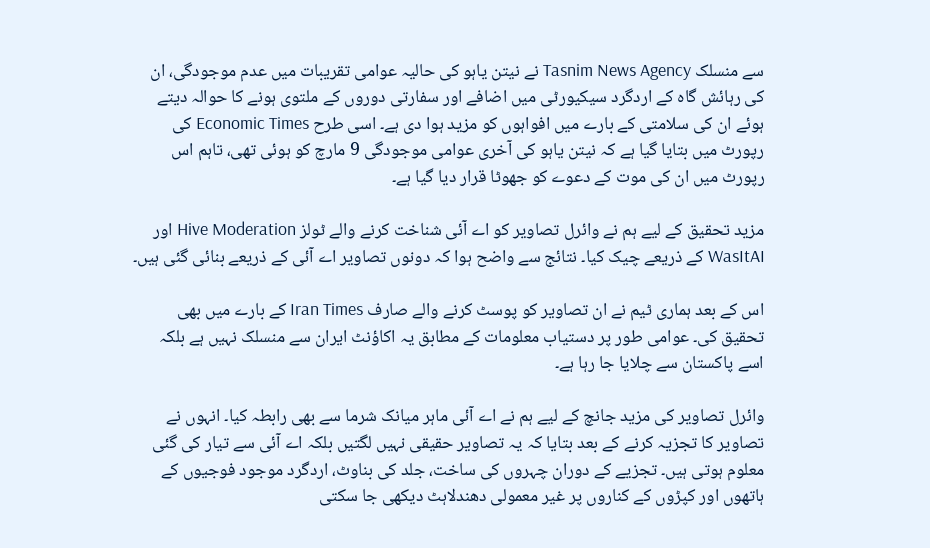سے منسلک Tasnim News Agency نے نیتن یاہو کی حالیہ عوامی تقریبات میں عدم موجودگی، ان کی رہائش گاہ کے اردگرد سیکیورٹی میں اضافے اور سفارتی دوروں کے ملتوی ہونے کا حوالہ دیتے ہوئے ان کی سلامتی کے بارے میں افواہوں کو مزید ہوا دی ہے۔ اسی طرح Economic Times کی رپورٹ میں بتایا گیا ہے کہ نیتن یاہو کی آخری عوامی موجودگی 9 مارچ کو ہوئی تھی، تاہم اس رپورٹ میں ان کی موت کے دعوے کو جھوٹا قرار دیا گیا ہے۔

مزید تحقیق کے لیے ہم نے وائرل تصاویر کو اے آئی شناخت کرنے والے ٹولز Hive Moderation اور WasItAI کے ذریعے چیک کیا۔ نتائج سے واضح ہوا کہ دونوں تصاویر اے آئی کے ذریعے بنائی گئی ہیں۔

اس کے بعد ہماری ٹیم نے ان تصاویر کو پوسٹ کرنے والے صارف Iran Times کے بارے میں بھی تحقیق کی۔ عوامی طور پر دستیاب معلومات کے مطابق یہ اکاؤنٹ ایران سے منسلک نہیں ہے بلکہ اسے پاکستان سے چلایا جا رہا ہے۔

وائرل تصاویر کی مزید جانچ کے لیے ہم نے اے آئی ماہر میانک شرما سے بھی رابطہ کیا۔ انہوں نے تصاویر کا تجزیہ کرنے کے بعد بتایا کہ یہ تصاویر حقیقی نہیں لگتیں بلکہ اے آئی سے تیار کی گئی معلوم ہوتی ہیں۔ تجزیے کے دوران چہروں کی ساخت، جلد کی بناوٹ، اردگرد موجود فوجیوں کے ہاتھوں اور کپڑوں کے کناروں پر غیر معمولی دھندلاہٹ دیکھی جا سکتی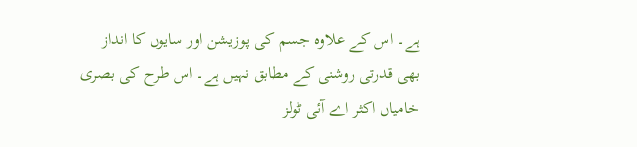ہے۔ اس کے علاوہ جسم کی پوزیشن اور سایوں کا انداز بھی قدرتی روشنی کے مطابق نہیں ہے۔ اس طرح کی بصری خامیاں اکثر اے آئی ٹولز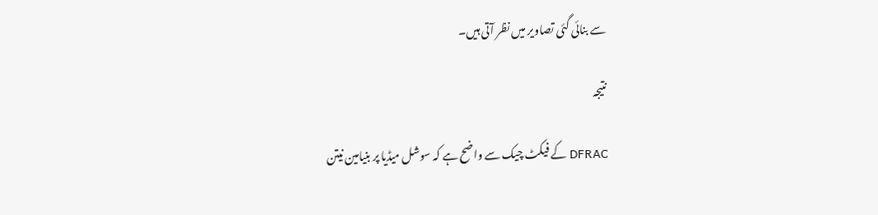سے بنائی گئی تصاویر میں نظر آتی ہیں۔

نتیجہ

DFRAC کے فیکٹ چیک سے واضح ہے کہ سوشل میڈیا پر بنیامین نیتن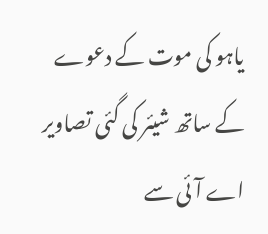یاہو کی موت کے دعوے کے ساتھ شیئر کی گئی تصاویر اے آئی سے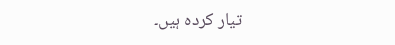تیار کردہ ہیں۔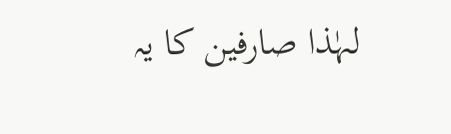لہٰذا صارفین کا یہ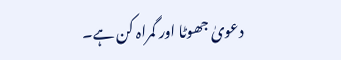دعویٰ جھوٹا اور گمراہ کن ہے۔